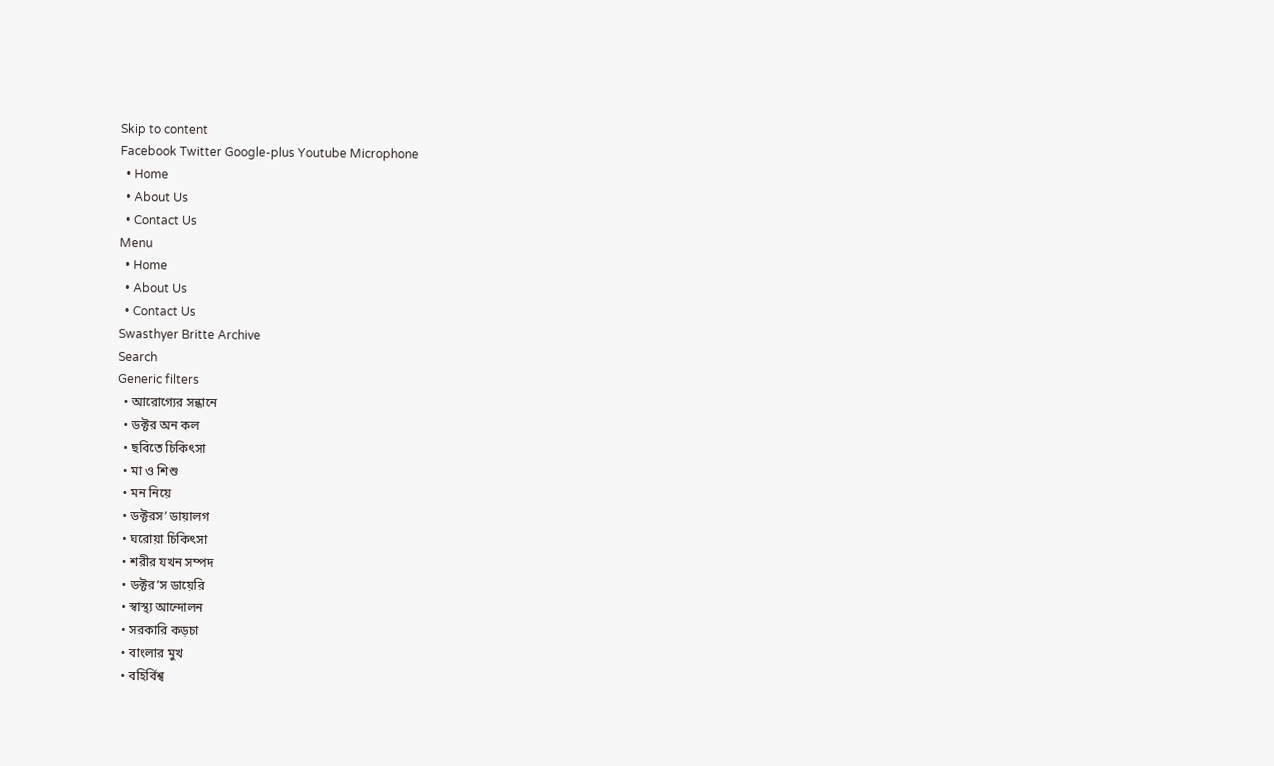Skip to content
Facebook Twitter Google-plus Youtube Microphone
  • Home
  • About Us
  • Contact Us
Menu
  • Home
  • About Us
  • Contact Us
Swasthyer Britte Archive
Search
Generic filters
  • আরোগ্যের সন্ধানে
  • ডক্টর অন কল
  • ছবিতে চিকিৎসা
  • মা ও শিশু
  • মন নিয়ে
  • ডক্টরস’ ডায়ালগ
  • ঘরোয়া চিকিৎসা
  • শরীর যখন সম্পদ
  • ডক্টর’স ডায়েরি
  • স্বাস্থ্য আন্দোলন
  • সরকারি কড়চা
  • বাংলার মুখ
  • বহির্বিশ্ব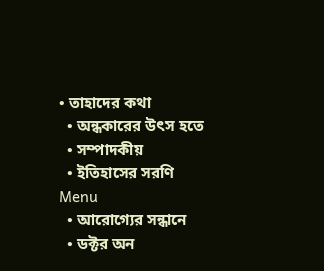• তাহাদের কথা
  • অন্ধকারের উৎস হতে
  • সম্পাদকীয়
  • ইতিহাসের সরণি
Menu
  • আরোগ্যের সন্ধানে
  • ডক্টর অন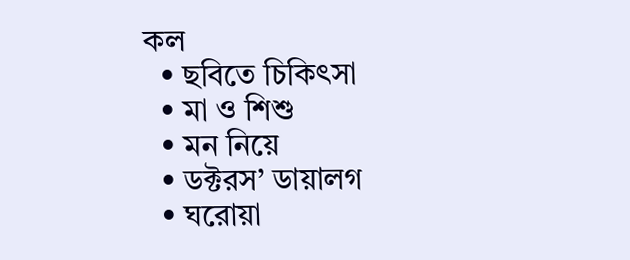কল
  • ছবিতে চিকিৎসা
  • মা ও শিশু
  • মন নিয়ে
  • ডক্টরস’ ডায়ালগ
  • ঘরোয়া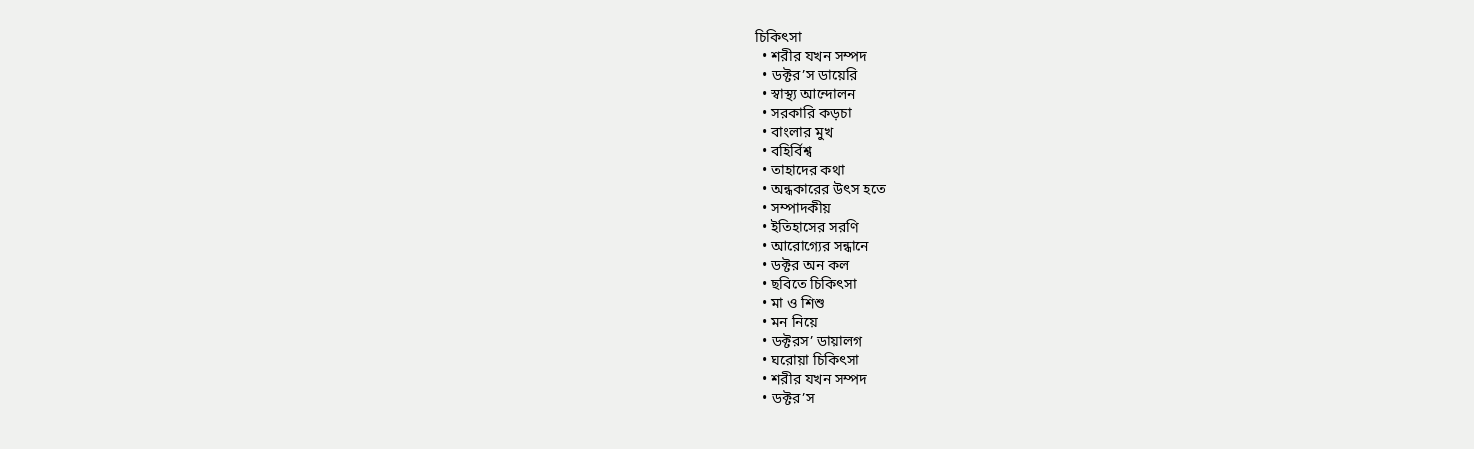চিকিৎসা
  • শরীর যখন সম্পদ
  • ডক্টর’স ডায়েরি
  • স্বাস্থ্য আন্দোলন
  • সরকারি কড়চা
  • বাংলার মুখ
  • বহির্বিশ্ব
  • তাহাদের কথা
  • অন্ধকারের উৎস হতে
  • সম্পাদকীয়
  • ইতিহাসের সরণি
  • আরোগ্যের সন্ধানে
  • ডক্টর অন কল
  • ছবিতে চিকিৎসা
  • মা ও শিশু
  • মন নিয়ে
  • ডক্টরস’ ডায়ালগ
  • ঘরোয়া চিকিৎসা
  • শরীর যখন সম্পদ
  • ডক্টর’স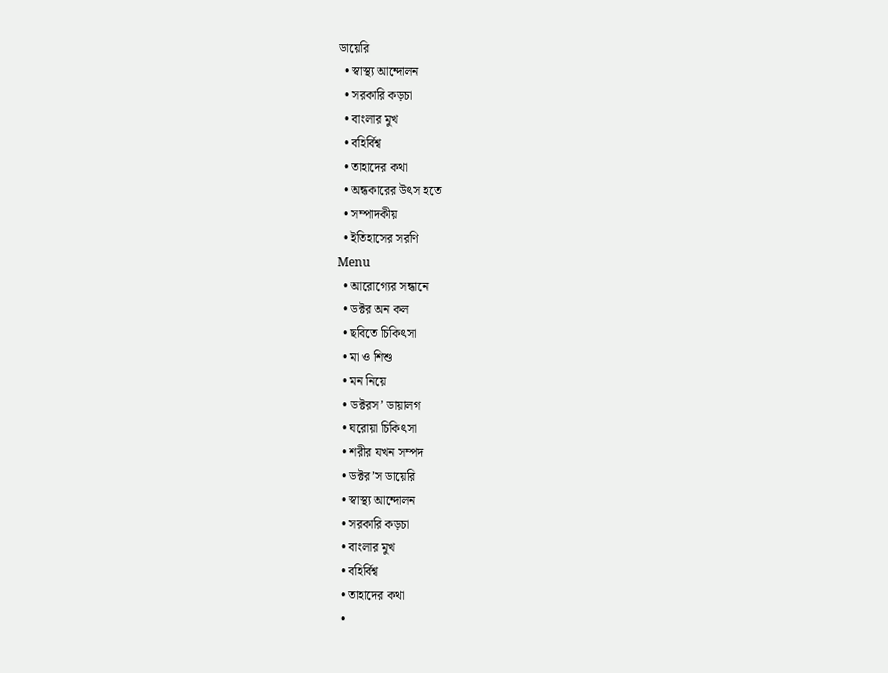ডায়েরি
  • স্বাস্থ্য আন্দোলন
  • সরকারি কড়চা
  • বাংলার মুখ
  • বহির্বিশ্ব
  • তাহাদের কথা
  • অন্ধকারের উৎস হতে
  • সম্পাদকীয়
  • ইতিহাসের সরণি
Menu
  • আরোগ্যের সন্ধানে
  • ডক্টর অন কল
  • ছবিতে চিকিৎসা
  • মা ও শিশু
  • মন নিয়ে
  • ডক্টরস’ ডায়ালগ
  • ঘরোয়া চিকিৎসা
  • শরীর যখন সম্পদ
  • ডক্টর’স ডায়েরি
  • স্বাস্থ্য আন্দোলন
  • সরকারি কড়চা
  • বাংলার মুখ
  • বহির্বিশ্ব
  • তাহাদের কথা
  •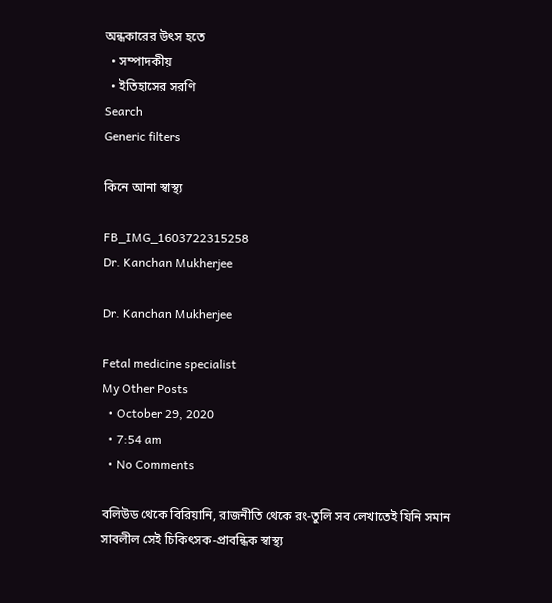অন্ধকারের উৎস হতে
  • সম্পাদকীয়
  • ইতিহাসের সরণি
Search
Generic filters

কিনে আনা স্বাস্থ্য

FB_IMG_1603722315258
Dr. Kanchan Mukherjee

Dr. Kanchan Mukherjee

Fetal medicine specialist
My Other Posts
  • October 29, 2020
  • 7:54 am
  • No Comments

বলিউড থেকে বিরিয়ানি, রাজনীতি থেকে রং-তুলি সব লেখাতেই যিনি সমান সাবলীল সেই চিকিৎসক-প্রাবন্ধিক স্বাস্থ্য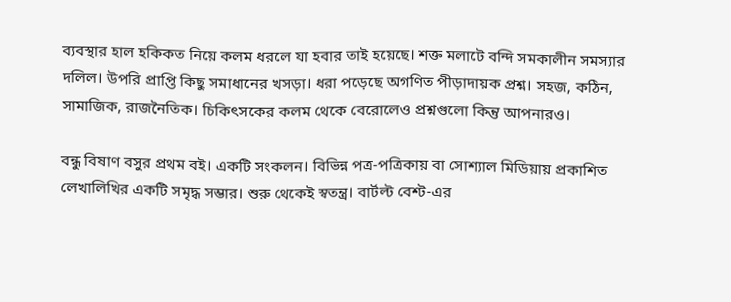ব্যবস্থার হাল হকিকত নিয়ে কলম ধরলে যা হবার তাই হয়েছে। শক্ত মলাটে বন্দি সমকালীন সমস্যার দলিল। উপরি প্রাপ্তি কিছু সমাধানের খসড়া। ধরা পড়েছে অগণিত পীড়াদায়ক প্রশ্ন। সহজ, কঠিন, সামাজিক, রাজনৈতিক। চিকিৎসকের কলম থেকে বেরোলেও প্রশ্নগুলো কিন্তু আপনারও।

বন্ধু বিষাণ বসুর প্রথম বই। একটি সংকলন। বিভিন্ন পত্র-পত্রিকায় বা সোশ্যাল মিডিয়ায় প্রকাশিত লেখালিখির একটি সমৃদ্ধ সম্ভার। শুরু থেকেই স্বতন্ত্র। বার্টল্ট বেশ্ট-এর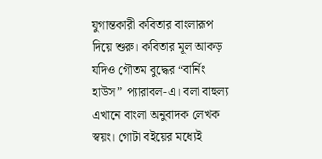যুগান্তকারী কবিতার বাংলারূপ দিয়ে শুরু। কবিতার মূল আকড় যদিও গৌতম বুদ্ধের “বার্নিং হাউস” প্যারাবল-এ। বলা বাহুল্য এখানে বাংলা অনুবাদক লেখক স্বয়ং। গোটা বইয়ের মধ্যেই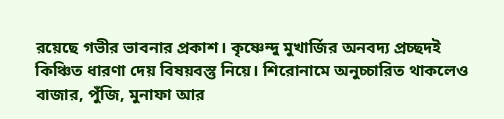রয়েছে গভীর ভাবনার প্রকাশ। কৃষ্ণেন্দু মুখার্জির অনবদ্য প্রচ্ছদই কিঞ্চিত ধারণা দেয় বিষয়বস্তু নিয়ে। শিরোনামে অনুচ্চারিত থাকলেও বাজার, পুঁজি, মুনাফা আর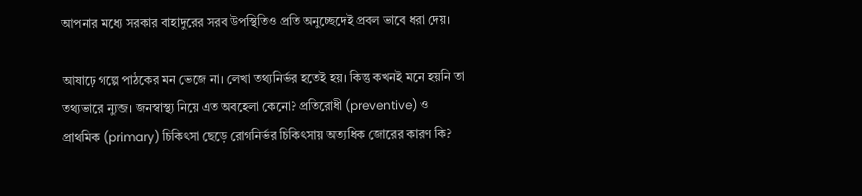আপনার মধ্যে সরকার বাহাদুরের সরব উপস্থিতিও প্রতি অনুচ্ছেদেই প্রবল ভাবে ধরা দেয়।

আষাঢ়ে গল্পে পাঠকের মন ভেজে না। লেখা তথ্যনির্ভর হতেই হয়। কিন্তু কখনই মনে হয়নি তা তথ্যভারে ন্যুব্জ। জনস্বাস্থ্য নিয়ে এত অবহেলা কেনো? প্রতিরোধী (preventive) ও প্রাথমিক (primary) চিকিৎসা ছেড়ে রোগনির্ভর চিকিৎসায় অত্যধিক জোরের কারণ কি?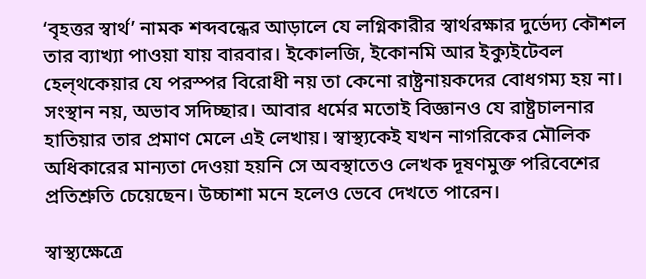‘বৃহত্তর স্বার্থ’ নামক শব্দবন্ধের আড়ালে যে লগ্নিকারীর স্বার্থরক্ষার দুর্ভেদ্য কৌশল তার ব্যাখ্যা পাওয়া যায় বারবার। ইকোলজি, ইকোনমি আর ইক্যুইটেবল হেল্থকেয়ার যে পরস্পর বিরোধী নয় তা কেনো রাষ্ট্রনায়কদের বোধগম্য হয় না। সংস্থান নয়, অভাব সদিচ্ছার। আবার ধর্মের মতোই বিজ্ঞানও যে রাষ্ট্রচালনার হাতিয়ার তার প্রমাণ মেলে এই লেখায়। স্বাস্থ্যকেই যখন নাগরিকের মৌলিক অধিকারের মান্যতা দেওয়া হয়নি সে অবস্থাতেও লেখক দূষণমুক্ত পরিবেশের প্রতিশ্রুতি চেয়েছেন। উচ্চাশা মনে হলেও ভেবে দেখতে পারেন।

স্বাস্থ্যক্ষেত্রে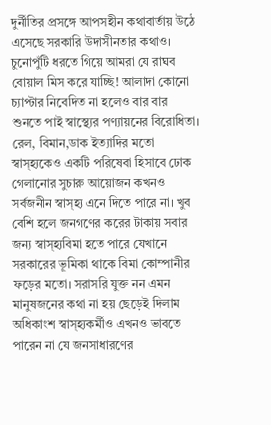দুর্নীতির প্রসঙ্গে আপসহীন কথাবার্তায় উঠে এসেছে সরকারি উদাসীনতার কথাও। চুনোপুঁটি ধরতে গিয়ে আমরা যে রাঘব বোয়াল মিস করে যাচ্ছি! আলাদা কোনো চ্যাপ্টার নিবেদিত না হলেও বার বার শুনতে পাই স্বাস্থ্যের পণ্যায়নের বিরোধিতা। রেল, বিমান,ডাক ইত্যাদির মতো স্বাস্হ্যকেও একটি পরিষেবা হিসাবে ঢোক গেলানোর সুচারু আয়োজন কখনও সর্বজনীন স্বাস্হ্য এনে দিতে পারে না। খুব বেশি হলে জনগণের করের টাকায় সবার জন্য স্বাস্হ্যবিমা হতে পারে যেখানে সরকারের ভূমিকা থাকে বিমা কোম্পানীর ফড়ের মতো। সরাসরি যুক্ত নন এমন মানুষজনের কথা না হয় ছেড়েই দিলাম অধিকাংশ স্বাস্হ্যকর্মীও এখনও ভাবতে পারেন না যে জনসাধারণের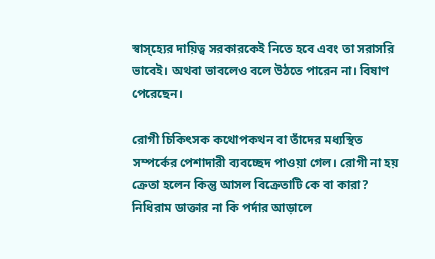স্বাস্হ্যের দায়িত্ব সরকারকেই নিতে হবে এবং তা সরাসরি ভাবেই। অথবা ভাবলেও বলে উঠতে পারেন না। বিষাণ পেরেছেন।

রোগী চিকিৎসক কথোপকথন বা তাঁদের মধ্যস্থিত সম্পর্কের পেশাদারী ব্যবচ্ছেদ পাওয়া গেল। রোগী না হয় ক্রেতা হলেন কিন্তু আসল বিক্রেতাটি কে বা কারা? নিধিরাম ডাক্তার না কি পর্দার আড়ালে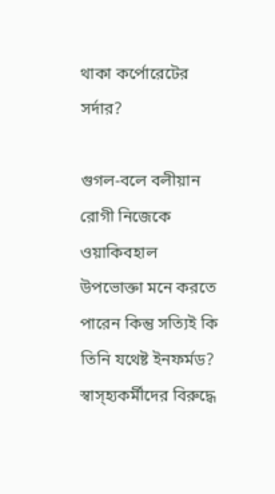থাকা কর্পোরেটের সর্দার?

গুগল-বলে বলীয়ান রোগী নিজেকে ওয়াকিবহাল উপভোক্তা মনে করতে পারেন কিন্তু সত্যিই কি তিনি যথেষ্ট ইনফর্মড? স্বাস্হ্যকর্মীদের বিরুদ্ধে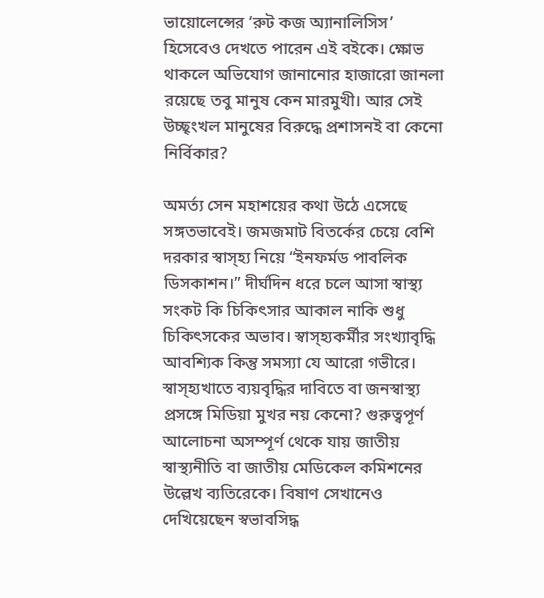ভায়োলেন্সের ‘রুট কজ অ্যানালিসিস’ হিসেবেও দেখতে পারেন এই বইকে। ক্ষোভ থাকলে অভিযোগ জানানোর হাজারো জানলা রয়েছে তবু মানুষ কেন মারমুখী। আর সেই উচ্ছৃংখল মানুষের বিরুদ্ধে প্রশাসনই বা কেনো নির্বিকার?

অমর্ত্য সেন মহাশয়ের কথা উঠে এসেছে সঙ্গতভাবেই। জমজমাট বিতর্কের চেয়ে বেশি দরকার স্বাস্হ্য নিয়ে “ইনফর্মড পাবলিক ডিসকাশন।” দীর্ঘদিন ধরে চলে আসা স্বাস্থ্য সংকট কি চিকিৎসার আকাল নাকি শুধু চিকিৎসকের অভাব। স্বাস্হ্যকর্মীর সংখ্যাবৃদ্ধি আবশ্যিক কিন্তু সমস্যা যে আরো গভীরে। স্বাস্হ্যখাতে ব্যয়বৃদ্ধির দাবিতে বা জনস্বাস্থ্য প্রসঙ্গে মিডিয়া মুখর নয় কেনো? গুরুত্বপূর্ণ আলোচনা অসম্পূর্ণ থেকে যায় জাতীয় স্বাস্থ্যনীতি বা জাতীয় মেডিকেল কমিশনের উল্লেখ ব্যতিরেকে। বিষাণ সেখানেও দেখিয়েছেন স্বভাবসিদ্ধ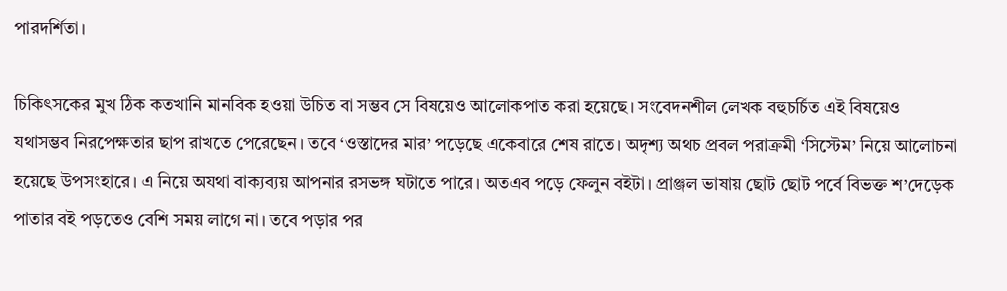পারদর্শিতা।

চিকিৎসকের মুখ ঠিক কতখানি মানবিক হওয়া উচিত বা সম্ভব সে বিষয়েও আলোকপাত করা হয়েছে। সংবেদনশীল লেখক বহুচর্চিত এই বিষয়েও যথাসম্ভব নিরপেক্ষতার ছাপ রাখতে পেরেছেন। তবে ‘ওস্তাদের মার’ পড়েছে একেবারে শেষ রাতে। অদৃশ্য অথচ প্রবল পরাক্রমী ‘সিস্টেম’ নিয়ে আলোচনা হয়েছে উপসংহারে। এ নিয়ে অযথা বাক্যব্যয় আপনার রসভঙ্গ ঘটাতে পারে। অতএব পড়ে ফেলুন বইটা। প্রাঞ্জল ভাষায় ছোট ছোট পর্বে বিভক্ত শ’দেড়েক পাতার বই পড়তেও বেশি সময় লাগে না। তবে পড়ার পর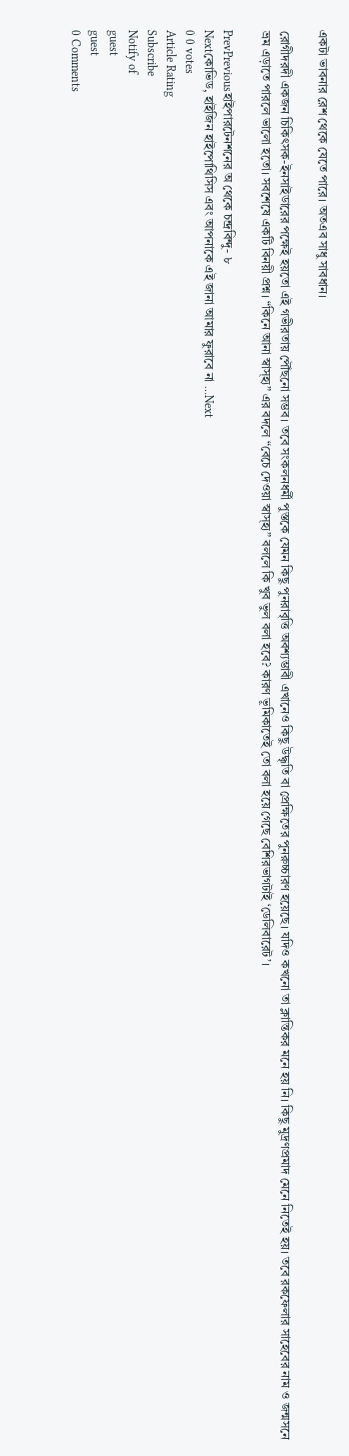একটা ভাবনার রেশ থেকে যেতে পারে। অতএব সাধু সাবধান।

রোগীদরদী একজন চিকিৎসক-ইনসাইডারের পক্ষেই হয়তো এই গভীরতায় পৌঁছনো সম্ভব। তবে সংকলনধর্মী পুস্তকে যেমন কিছু পুনরাবৃত্তি অবশ্যম্ভাবী এখানেও কিছু উদ্ধৃতি বা প্রেক্ষিতের পুনরুচ্চারণ হয়েছে। যদিও কখনো তা ক্লান্তিকর মনে হয় নি। কিছু মুদ্রণপ্রমাদ মেনে নিতেই হয়। তবে রকফেলার সাহেবের নাম ও জন্মসনে ভ্রম এড়াতে পারলে ভালো হতো। সবশেষে একটি বিনয়ী প্রশ্ন। “কিনে আনা স্বাস্হ্য” এর বদলে “বেচে দেওয়া স্বাস্হ্য” বললে কি খুব ভুল বলা হবে? কারণ ভূমিকাতেই তো বলা হয়ে গেছে বেশিরভাগটাই ‘ডেলিবারেট’।

PrevPreviousহাইপারটেনশনের অ থেকে চন্দ্রবিন্দু- ৮
Nextকোভিড, হাইজিন হাইপোথিসিস এবং আপনাকে এই জানা আমার ফুরাবে না …Next
0 0 votes
Article Rating
Subscribe
Notify of
guest
guest
0 Comments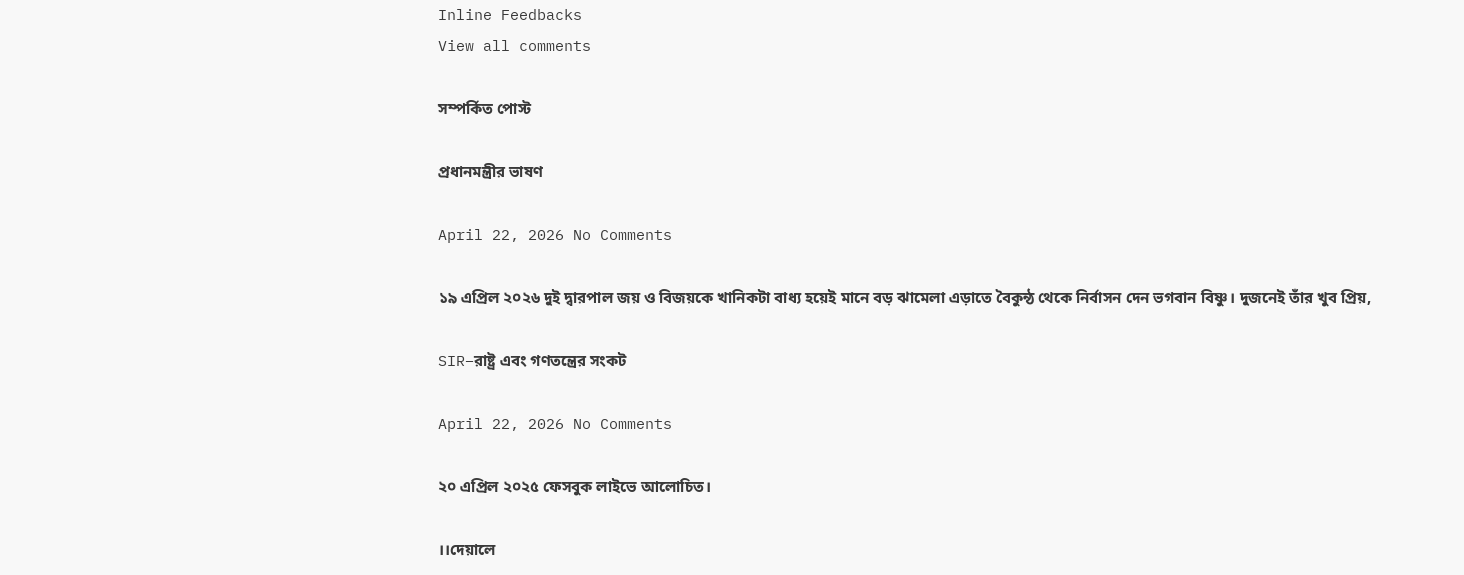Inline Feedbacks
View all comments

সম্পর্কিত পোস্ট

প্রধানমন্ত্রীর ভাষণ

April 22, 2026 No Comments

১৯ এপ্রিল ২০২৬ দুই দ্বারপাল জয় ও বিজয়কে খানিকটা বাধ‍্য হয়েই মানে বড় ঝামেলা এড়াতে বৈকুন্ঠ থেকে নির্বাসন দেন ভগবান বিষ্ণু। দুজনেই তাঁর খুব প্রিয়,

SIR–রাষ্ট্র এবং গণতন্ত্রের সংকট

April 22, 2026 No Comments

২০ এপ্রিল ২০২৫ ফেসবুক লাইভে আলোচিত।

।।দেয়ালে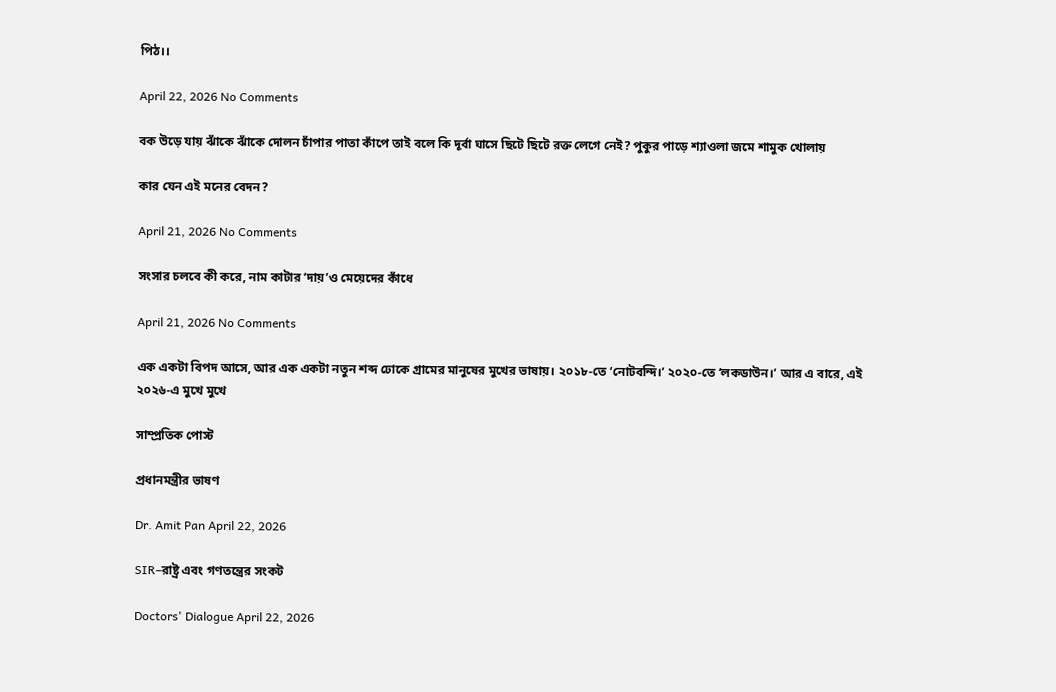পিঠ।।

April 22, 2026 No Comments

বক উড়ে যায় ঝাঁকে ঝাঁকে দোলন চাঁপার পাতা কাঁপে তাই বলে কি দূর্বা ঘাসে ছিটে ছিটে রক্ত লেগে নেই? পুকুর পাড়ে শ্যাওলা জমে শামুক খোলায়

কার যেন এই মনের বেদন?

April 21, 2026 No Comments

সংসার চলবে কী করে, নাম কাটার ‘দায়’ও মেয়েদের কাঁধে

April 21, 2026 No Comments

এক একটা বিপদ আসে, আর এক একটা নতুন শব্দ ঢোকে গ্রামের মানুষের মুখের ভাষায়। ২০১৮-তে ‘নোটবন্দি।’ ২০২০-তে ‘লকডাউন।’ আর এ বারে, এই ২০২৬-এ মুখে মুখে

সাম্প্রতিক পোস্ট

প্রধানমন্ত্রীর ভাষণ

Dr. Amit Pan April 22, 2026

SIR–রাষ্ট্র এবং গণতন্ত্রের সংকট

Doctors' Dialogue April 22, 2026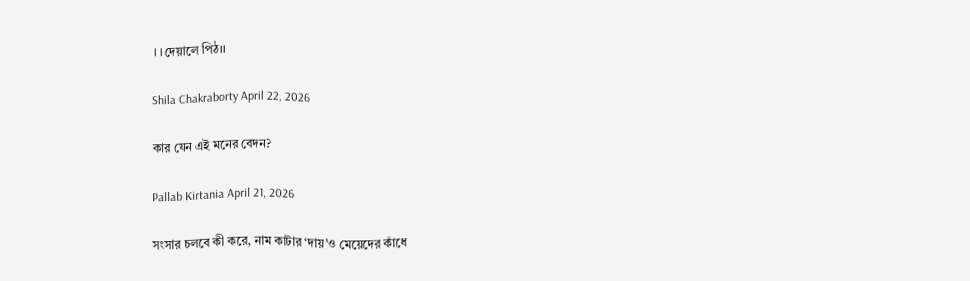।।দেয়ালে পিঠ।।

Shila Chakraborty April 22, 2026

কার যেন এই মনের বেদন?

Pallab Kirtania April 21, 2026

সংসার চলবে কী করে, নাম কাটার ‘দায়’ও মেয়েদের কাঁধে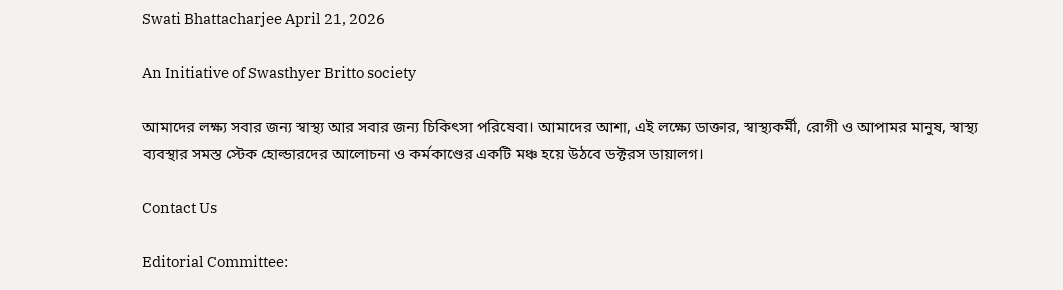Swati Bhattacharjee April 21, 2026

An Initiative of Swasthyer Britto society

আমাদের লক্ষ্য সবার জন্য স্বাস্থ্য আর সবার জন্য চিকিৎসা পরিষেবা। আমাদের আশা, এই লক্ষ্যে ডাক্তার, স্বাস্থ্যকর্মী, রোগী ও আপামর মানুষ, স্বাস্থ্য ব্যবস্থার সমস্ত স্টেক হোল্ডারদের আলোচনা ও কর্মকাণ্ডের একটি মঞ্চ হয়ে উঠবে ডক্টরস ডায়ালগ।

Contact Us

Editorial Committee: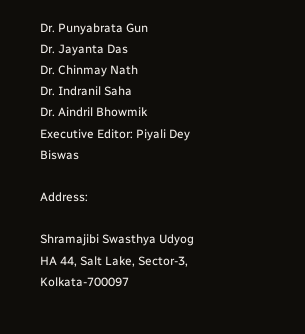Dr. Punyabrata Gun
Dr. Jayanta Das
Dr. Chinmay Nath
Dr. Indranil Saha
Dr. Aindril Bhowmik
Executive Editor: Piyali Dey Biswas

Address:

Shramajibi Swasthya Udyog
HA 44, Salt Lake, Sector-3, Kolkata-700097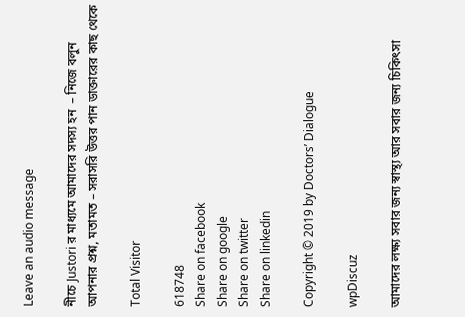Leave an audio message

নীচে Justori র মাধ্যমে আমাদের সদস্য হন  – নিজে বলুন আপনার প্রশ্ন, মতামত – সরাসরি উত্তর পান ডাক্তারের কাছ থেকে

Total Visitor

618748
Share on facebook
Share on google
Share on twitter
Share on linkedin

Copyright © 2019 by Doctors’ Dialogue

wpDiscuz

আমাদের লক্ষ্য সবার জন্য স্বাস্থ্য আর সবার জন্য চিকিৎসা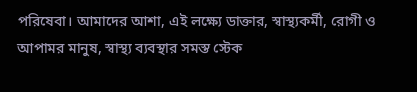পরিষেবা। আমাদের আশা, এই লক্ষ্যে ডাক্তার, স্বাস্থ্যকর্মী, রোগী ও আপামর মানুষ, স্বাস্থ্য ব্যবস্থার সমস্ত স্টেক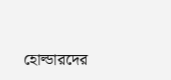হোল্ডারদের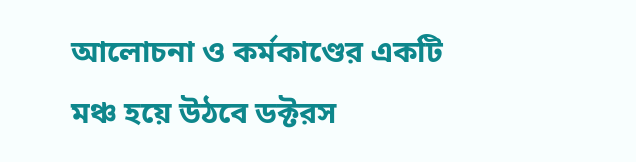আলোচনা ও কর্মকাণ্ডের একটি মঞ্চ হয়ে উঠবে ডক্টরস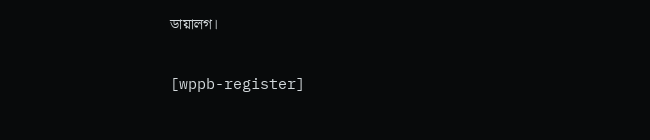ডায়ালগ।

[wppb-register]